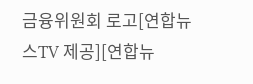금융위원회 로고[연합뉴스TV 제공][연합뉴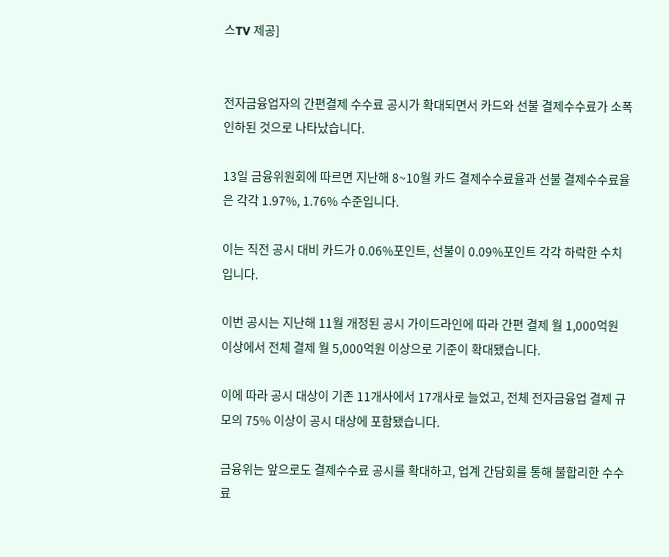스TV 제공]


전자금융업자의 간편결제 수수료 공시가 확대되면서 카드와 선불 결제수수료가 소폭 인하된 것으로 나타났습니다.

13일 금융위원회에 따르면 지난해 8~10월 카드 결제수수료율과 선불 결제수수료율은 각각 1.97%, 1.76% 수준입니다.

이는 직전 공시 대비 카드가 0.06%포인트, 선불이 0.09%포인트 각각 하락한 수치입니다.

이번 공시는 지난해 11월 개정된 공시 가이드라인에 따라 간편 결제 월 1,000억원 이상에서 전체 결제 월 5,000억원 이상으로 기준이 확대됐습니다.

이에 따라 공시 대상이 기존 11개사에서 17개사로 늘었고, 전체 전자금융업 결제 규모의 75% 이상이 공시 대상에 포함됐습니다.

금융위는 앞으로도 결제수수료 공시를 확대하고, 업계 간담회를 통해 불합리한 수수료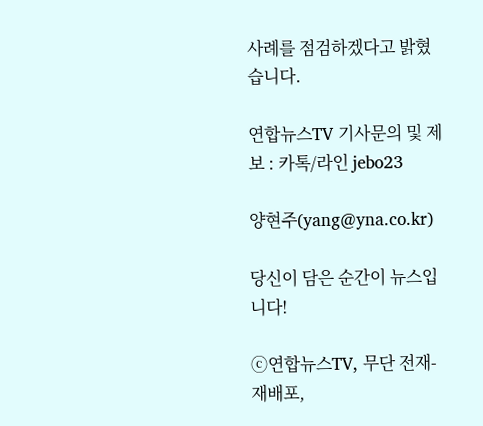사례를 점검하겠다고 밝혔습니다.

연합뉴스TV 기사문의 및 제보 : 카톡/라인 jebo23

양현주(yang@yna.co.kr)

당신이 담은 순간이 뉴스입니다!

ⓒ연합뉴스TV, 무단 전재-재배포,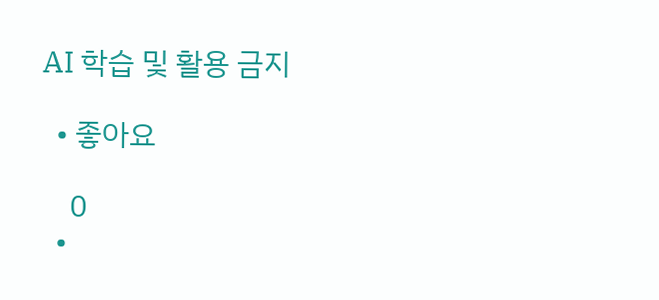AI 학습 및 활용 금지

  • 좋아요

    0
  •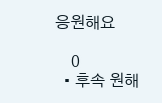응원해요

    0
  • 후속 원해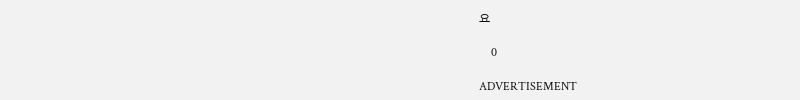요

    0

ADVERTISEMENT